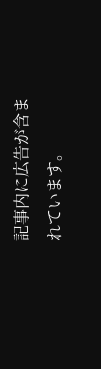記事内に広告が含まれています。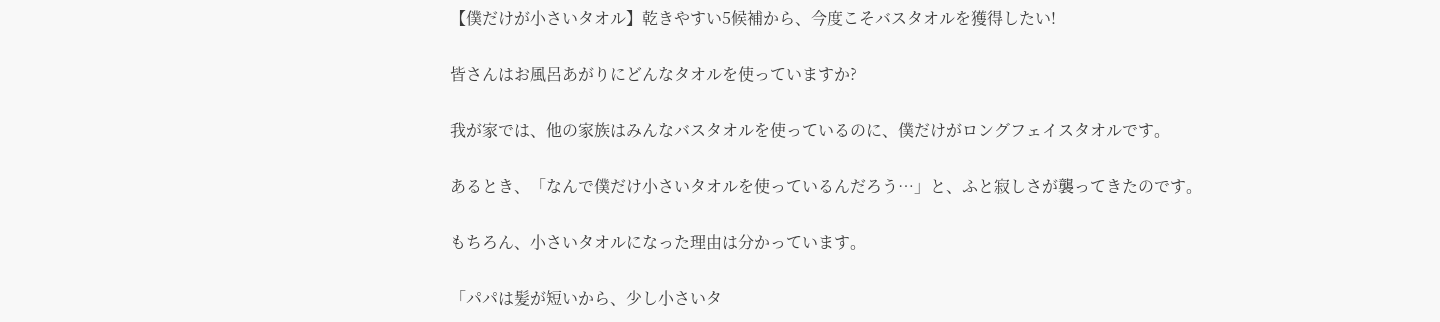【僕だけが小さいタオル】乾きやすい5候補から、今度こそバスタオルを獲得したい!

皆さんはお風呂あがりにどんなタオルを使っていますか?

我が家では、他の家族はみんなバスタオルを使っているのに、僕だけがロングフェイスタオルです。

あるとき、「なんで僕だけ小さいタオルを使っているんだろう…」と、ふと寂しさが襲ってきたのです。

もちろん、小さいタオルになった理由は分かっています。

「パパは髪が短いから、少し小さいタ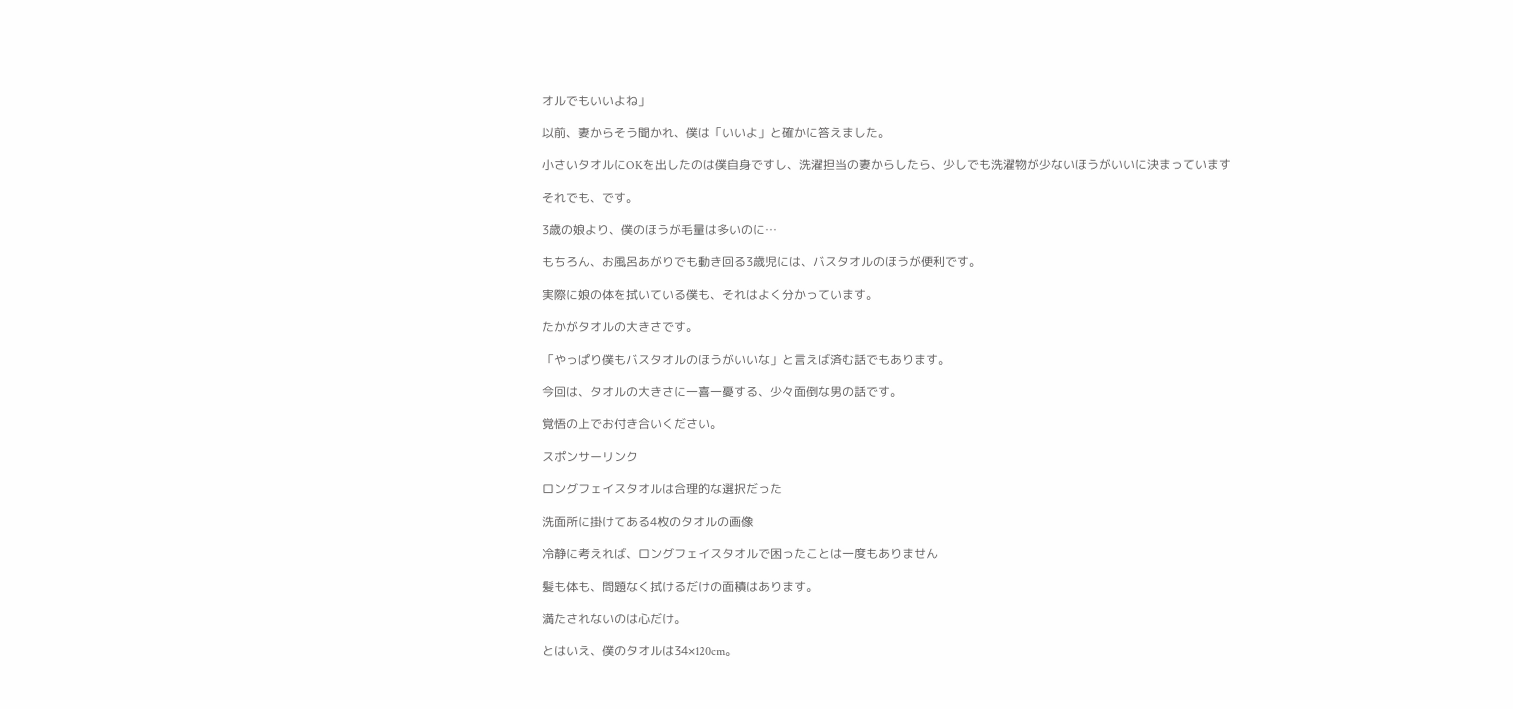オルでもいいよね」

以前、妻からそう聞かれ、僕は「いいよ」と確かに答えました。

小さいタオルにOKを出したのは僕自身ですし、洗濯担当の妻からしたら、少しでも洗濯物が少ないほうがいいに決まっています

それでも、です。

3歳の娘より、僕のほうが毛量は多いのに…

もちろん、お風呂あがりでも動き回る3歳児には、バスタオルのほうが便利です。

実際に娘の体を拭いている僕も、それはよく分かっています。

たかがタオルの大きさです。

「やっぱり僕もバスタオルのほうがいいな」と言えば済む話でもあります。

今回は、タオルの大きさに一喜一憂する、少々面倒な男の話です。

覚悟の上でお付き合いください。

スポンサーリンク

ロングフェイスタオルは合理的な選択だった

洗面所に掛けてある4枚のタオルの画像

冷静に考えれば、ロングフェイスタオルで困ったことは一度もありません

髪も体も、問題なく拭けるだけの面積はあります。

満たされないのは心だけ。

とはいえ、僕のタオルは34×120cm。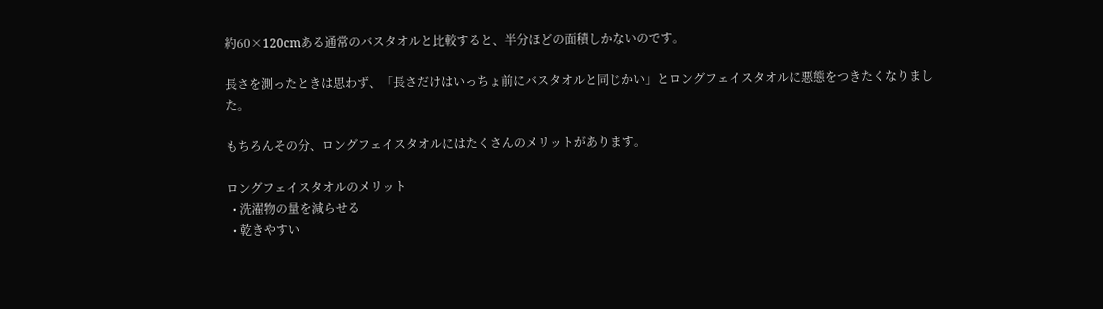約60×120cmある通常のバスタオルと比較すると、半分ほどの面積しかないのです。

長さを測ったときは思わず、「長さだけはいっちょ前にバスタオルと同じかい」とロングフェイスタオルに悪態をつきたくなりました。

もちろんその分、ロングフェイスタオルにはたくさんのメリットがあります。

ロングフェイスタオルのメリット
  • 洗濯物の量を減らせる
  • 乾きやすい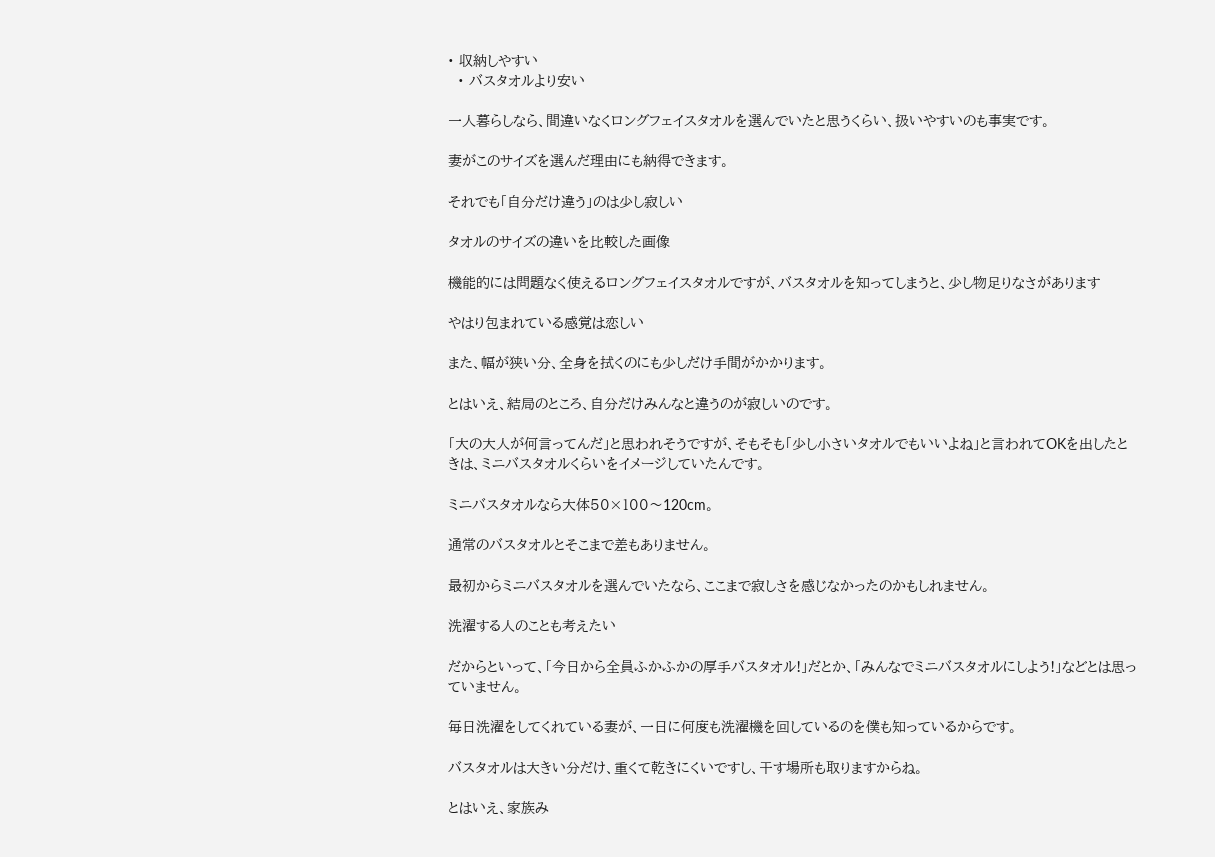• 収納しやすい
  • バスタオルより安い

一人暮らしなら、間違いなくロングフェイスタオルを選んでいたと思うくらい、扱いやすいのも事実です。

妻がこのサイズを選んだ理由にも納得できます。

それでも「自分だけ違う」のは少し寂しい

タオルのサイズの違いを比較した画像

機能的には問題なく使えるロングフェイスタオルですが、バスタオルを知ってしまうと、少し物足りなさがあります

やはり包まれている感覚は恋しい

また、幅が狭い分、全身を拭くのにも少しだけ手間がかかります。

とはいえ、結局のところ、自分だけみんなと違うのが寂しいのです。

「大の大人が何言ってんだ」と思われそうですが、そもそも「少し小さいタオルでもいいよね」と言われてOKを出したときは、ミニバスタオルくらいをイメージしていたんです。

ミニバスタオルなら大体50×100〜120cm。

通常のバスタオルとそこまで差もありません。

最初からミニバスタオルを選んでいたなら、ここまで寂しさを感じなかったのかもしれません。

洗濯する人のことも考えたい

だからといって、「今日から全員ふかふかの厚手バスタオル!」だとか、「みんなでミニバスタオルにしよう!」などとは思っていません。

毎日洗濯をしてくれている妻が、一日に何度も洗濯機を回しているのを僕も知っているからです。

バスタオルは大きい分だけ、重くて乾きにくいですし、干す場所も取りますからね。

とはいえ、家族み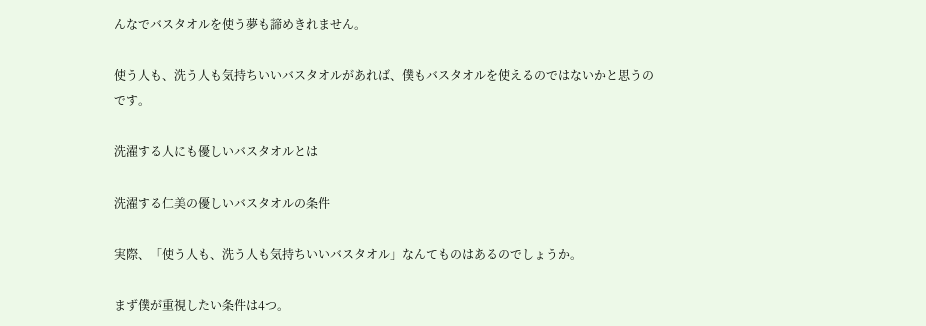んなでバスタオルを使う夢も諦めきれません。

使う人も、洗う人も気持ちいいバスタオルがあれば、僕もバスタオルを使えるのではないかと思うのです。

洗濯する人にも優しいバスタオルとは

洗濯する仁美の優しいバスタオルの条件

実際、「使う人も、洗う人も気持ちいいバスタオル」なんてものはあるのでしょうか。

まず僕が重視したい条件は4つ。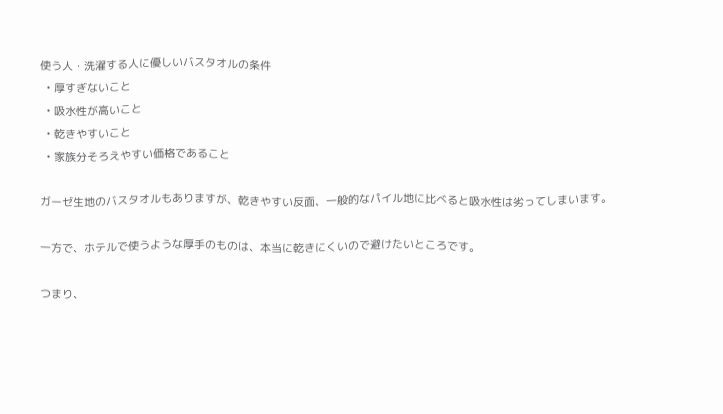使う人・洗濯する人に優しいバスタオルの条件
  • 厚すぎないこと
  • 吸水性が高いこと
  • 乾きやすいこと
  • 家族分そろえやすい価格であること

ガーゼ生地のバスタオルもありますが、乾きやすい反面、一般的なパイル地に比べると吸水性は劣ってしまいます。

一方で、ホテルで使うような厚手のものは、本当に乾きにくいので避けたいところです。

つまり、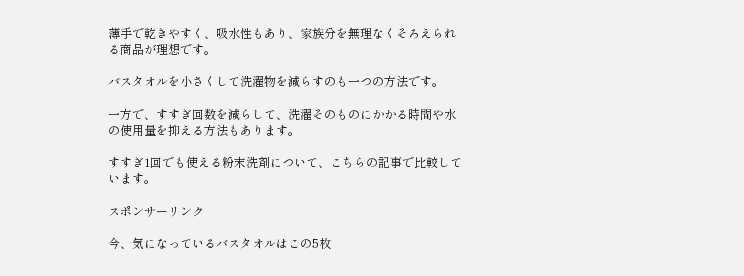薄手で乾きやすく、吸水性もあり、家族分を無理なくそろえられる商品が理想です。

バスタオルを小さくして洗濯物を減らすのも一つの方法です。

一方で、すすぎ回数を減らして、洗濯そのものにかかる時間や水の使用量を抑える方法もあります。

すすぎ1回でも使える粉末洗剤について、こちらの記事で比較しています。

スポンサーリンク

今、気になっているバスタオルはこの5枚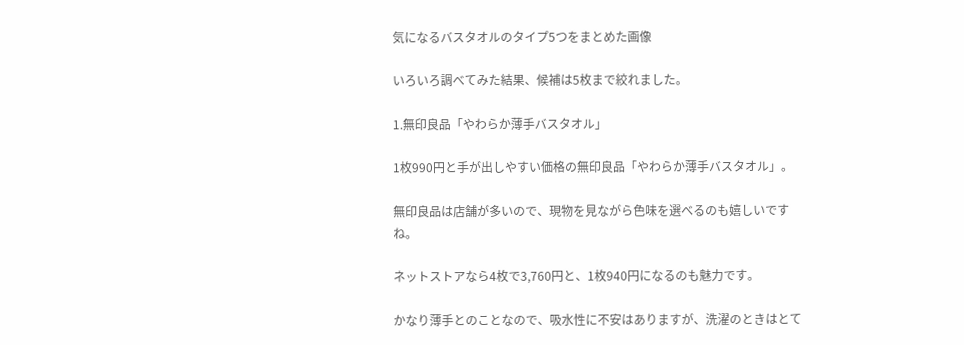気になるバスタオルのタイプ5つをまとめた画像

いろいろ調べてみた結果、候補は5枚まで絞れました。

1.無印良品「やわらか薄手バスタオル」

1枚990円と手が出しやすい価格の無印良品「やわらか薄手バスタオル」。

無印良品は店舗が多いので、現物を見ながら色味を選べるのも嬉しいですね。

ネットストアなら4枚で3,760円と、1枚940円になるのも魅力です。

かなり薄手とのことなので、吸水性に不安はありますが、洗濯のときはとて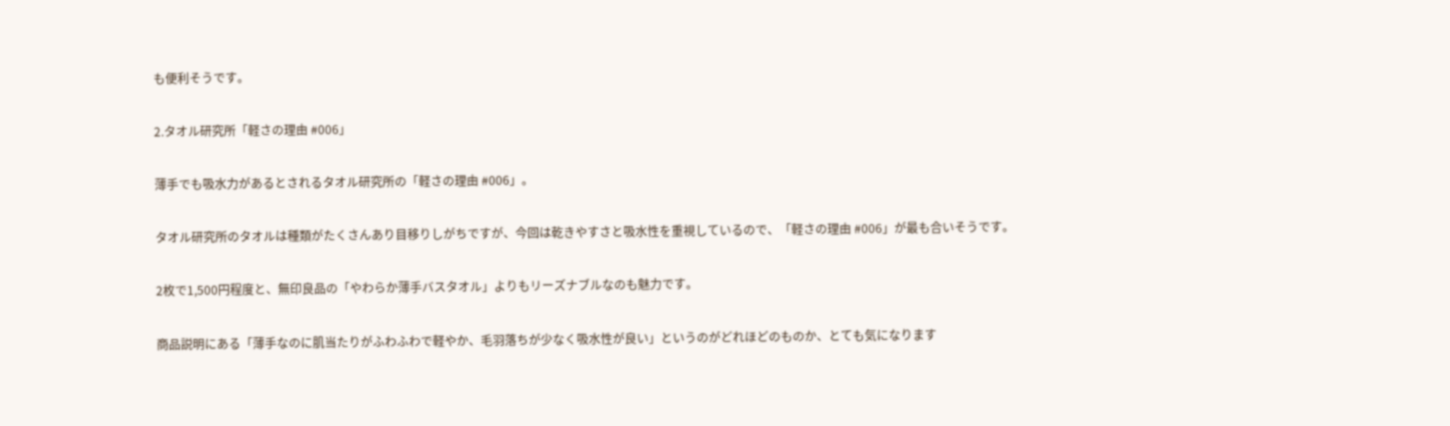も便利そうです。

2.タオル研究所「軽さの理由 #006」

薄手でも吸水力があるとされるタオル研究所の「軽さの理由 #006」。

タオル研究所のタオルは種類がたくさんあり目移りしがちですが、今回は乾きやすさと吸水性を重視しているので、「軽さの理由 #006」が最も合いそうです。

2枚で1,500円程度と、無印良品の「やわらか薄手バスタオル」よりもリーズナブルなのも魅力です。

商品説明にある「薄手なのに肌当たりがふわふわで軽やか、毛羽落ちが少なく吸水性が良い」というのがどれほどのものか、とても気になります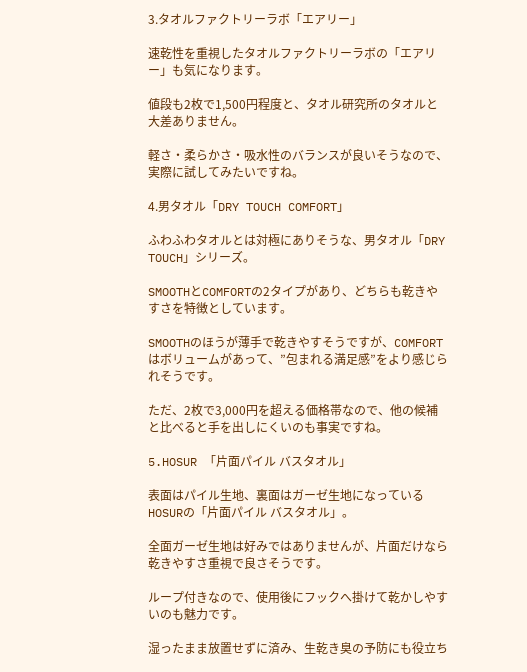3.タオルファクトリーラボ「エアリー」

速乾性を重視したタオルファクトリーラボの「エアリー」も気になります。

値段も2枚で1,500円程度と、タオル研究所のタオルと大差ありません。

軽さ・柔らかさ・吸水性のバランスが良いそうなので、実際に試してみたいですね。

4.男タオル「DRY TOUCH COMFORT」

ふわふわタオルとは対極にありそうな、男タオル「DRY TOUCH」シリーズ。

SMOOTHとCOMFORTの2タイプがあり、どちらも乾きやすさを特徴としています。

SMOOTHのほうが薄手で乾きやすそうですが、COMFORTはボリュームがあって、”包まれる満足感”をより感じられそうです。

ただ、2枚で3,000円を超える価格帯なので、他の候補と比べると手を出しにくいのも事実ですね。

5.HOSUR 「片面パイル バスタオル」

表面はパイル生地、裏面はガーゼ生地になっているHOSURの「片面パイル バスタオル」。

全面ガーゼ生地は好みではありませんが、片面だけなら乾きやすさ重視で良さそうです。

ループ付きなので、使用後にフックへ掛けて乾かしやすいのも魅力です。

湿ったまま放置せずに済み、生乾き臭の予防にも役立ち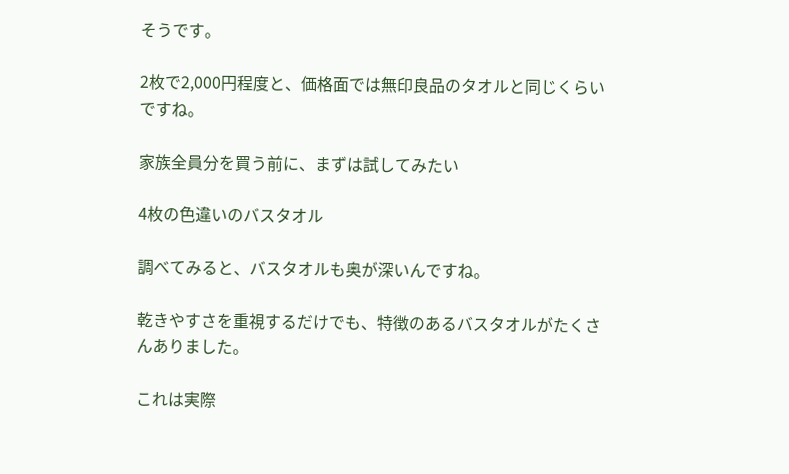そうです。

2枚で2,000円程度と、価格面では無印良品のタオルと同じくらいですね。

家族全員分を買う前に、まずは試してみたい

4枚の色違いのバスタオル

調べてみると、バスタオルも奥が深いんですね。

乾きやすさを重視するだけでも、特徴のあるバスタオルがたくさんありました。

これは実際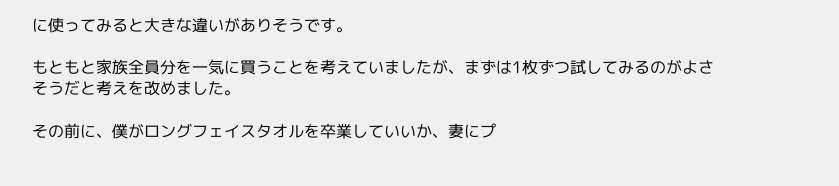に使ってみると大きな違いがありそうです。

もともと家族全員分を一気に買うことを考えていましたが、まずは1枚ずつ試してみるのがよさそうだと考えを改めました。

その前に、僕がロングフェイスタオルを卒業していいか、妻にプ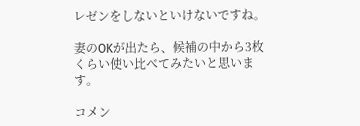レゼンをしないといけないですね。

妻のOKが出たら、候補の中から3枚くらい使い比べてみたいと思います。

コメン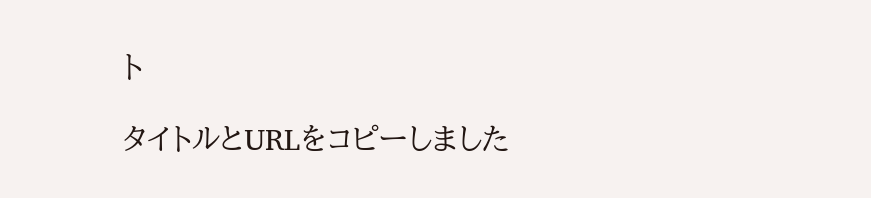ト

タイトルとURLをコピーしました